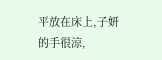平放在床上,子妍的手很涼,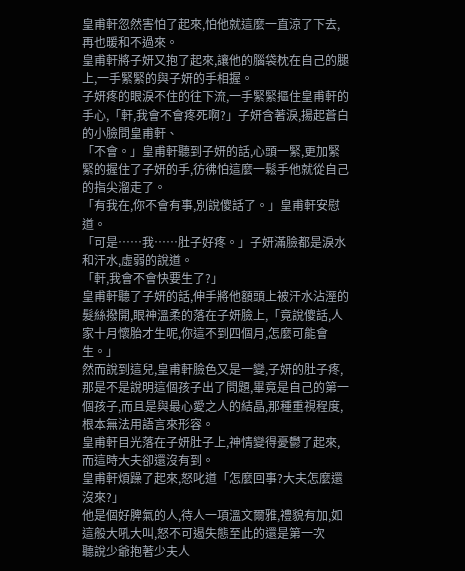皇甫軒忽然害怕了起來,怕他就這麼一直涼了下去,再也暖和不過來。
皇甫軒將子妍又抱了起來,讓他的腦袋枕在自己的腿上,一手緊緊的與子妍的手相握。
子妍疼的眼淚不住的往下流,一手緊緊摳住皇甫軒的手心,「軒,我會不會疼死啊?」子妍含著淚,揚起蒼白的小臉問皇甫軒、
「不會。」皇甫軒聽到子妍的話,心頭一緊,更加緊緊的握住了子妍的手,彷彿怕這麼一鬆手他就從自己的指尖溜走了。
「有我在,你不會有事,別說傻話了。」皇甫軒安慰道。
「可是……我……肚子好疼。」子妍滿臉都是淚水和汗水,虛弱的說道。
「軒,我會不會快要生了?」
皇甫軒聽了子妍的話,伸手將他額頭上被汗水沾溼的髮絲撥開,眼神溫柔的落在子妍臉上,「竟說傻話,人家十月懷胎才生呢,你這不到四個月,怎麼可能會生。」
然而說到這兒,皇甫軒臉色又是一變,子妍的肚子疼,那是不是說明這個孩子出了問題,畢竟是自己的第一個孩子,而且是與最心愛之人的結晶,那種重視程度,根本無法用語言來形容。
皇甫軒目光落在子妍肚子上,神情變得憂鬱了起來,而這時大夫卻還沒有到。
皇甫軒煩躁了起來,怒叱道「怎麼回事?大夫怎麼還沒來?」
他是個好脾氣的人,待人一項溫文爾雅,禮貌有加,如這般大吼大叫,怒不可遏失態至此的還是第一次
聽說少爺抱著少夫人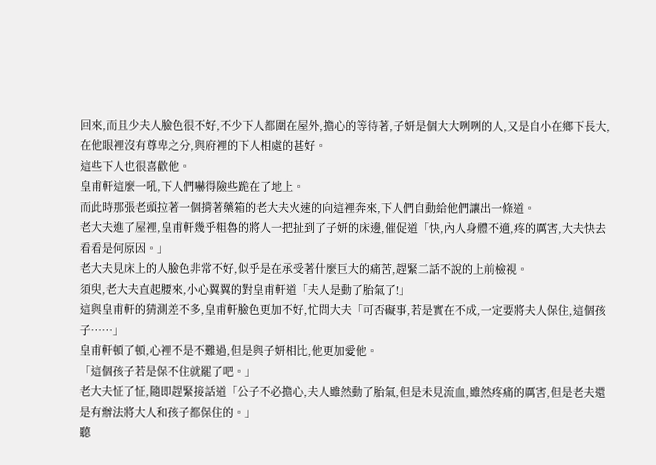回來,而且少夫人臉色很不好,不少下人都圍在屋外,擔心的等待著,子妍是個大大咧咧的人,又是自小在鄉下長大,在他眼裡沒有尊卑之分,與府裡的下人相處的甚好。
這些下人也很喜歡他。
皇甫軒這麼一吼,下人們嚇得險些跪在了地上。
而此時那張老頭拉著一個揹著藥箱的老大夫火速的向這裡奔來,下人們自動給他們讓出一條道。
老大夫進了屋裡,皇甫軒幾乎粗魯的將人一把扯到了子妍的床邊,催促道「快,內人身體不適,疼的厲害,大夫快去看看是何原因。」
老大夫見床上的人臉色非常不好,似乎是在承受著什麼巨大的痛苦,趕緊二話不說的上前檢視。
須臾,老大夫直起腰來,小心翼翼的對皇甫軒道「夫人是動了胎氣了!」
這與皇甫軒的猜測差不多,皇甫軒臉色更加不好,忙問大夫「可否礙事,若是實在不成,一定要將夫人保住,這個孩子……」
皇甫軒頓了頓,心裡不是不難過,但是與子妍相比,他更加愛他。
「這個孩子若是保不住就罷了吧。」
老大夫怔了怔,隨即趕緊接話道「公子不必擔心,夫人雖然動了胎氣,但是未見流血,雖然疼痛的厲害,但是老夫還是有辦法將大人和孩子都保住的。」
聽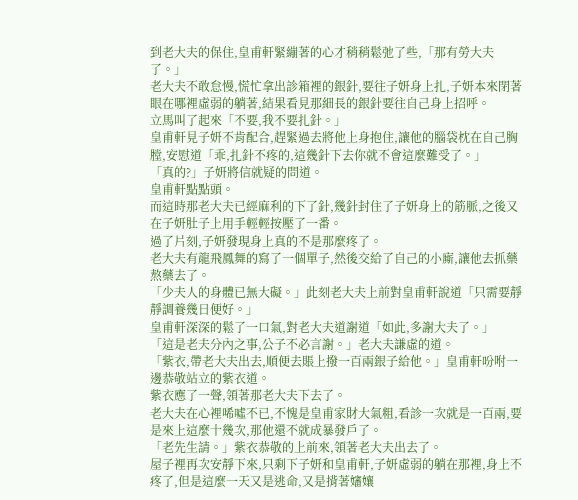到老大夫的保住,皇甫軒緊繃著的心才稍稍鬆弛了些,「那有勞大夫了。」
老大夫不敢怠慢,慌忙拿出診箱裡的銀針,要往子妍身上扎,子妍本來閉著眼在哪裡虛弱的躺著,結果看見那細長的銀針要往自己身上招呼。
立馬叫了起來「不要,我不要扎針。」
皇甫軒見子妍不肯配合,趕緊過去將他上身抱住,讓他的腦袋枕在自己胸膛,安慰道「乖,扎針不疼的,這幾針下去你就不會這麼難受了。」
「真的?」子妍將信就疑的問道。
皇甫軒點點頭。
而這時那老大夫已經麻利的下了針,幾針封住了子妍身上的筋脈,之後又在子妍肚子上用手輕輕按壓了一番。
過了片刻,子妍發現身上真的不是那麼疼了。
老大夫有龍飛鳳舞的寫了一個單子,然後交給了自己的小廝,讓他去抓藥熬藥去了。
「少夫人的身體已無大礙。」此刻老大夫上前對皇甫軒說道「只需要靜靜調養幾日便好。」
皇甫軒深深的鬆了一口氣,對老大夫道謝道「如此,多謝大夫了。」
「這是老夫分內之事,公子不必言謝。」老大夫謙虛的道。
「紫衣,帶老大夫出去,順便去賬上撥一百兩銀子給他。」皇甫軒吩咐一邊恭敬站立的紫衣道。
紫衣應了一聲,領著那老大夫下去了。
老大夫在心裡唏噓不已,不愧是皇甫家財大氣粗,看診一次就是一百兩,要是來上這麼十幾次,那他還不就成暴發戶了。
「老先生請。」紫衣恭敬的上前來,領著老大夫出去了。
屋子裡再次安靜下來,只剩下子妍和皇甫軒,子妍虛弱的躺在那裡,身上不疼了,但是這麼一天又是逃命,又是揹著嬸孃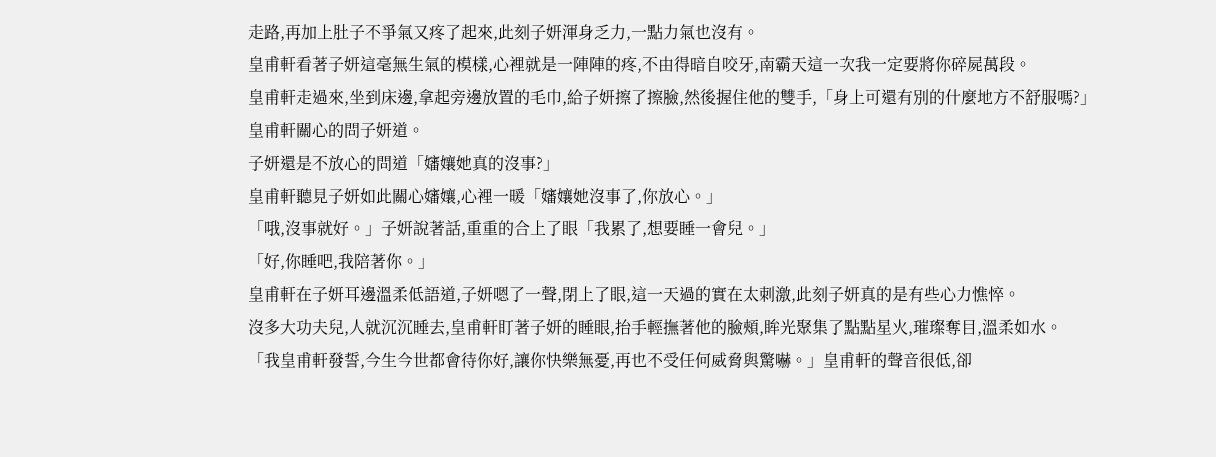走路,再加上肚子不爭氣又疼了起來,此刻子妍渾身乏力,一點力氣也沒有。
皇甫軒看著子妍這毫無生氣的模樣,心裡就是一陣陣的疼,不由得暗自咬牙,南霸天這一次我一定要將你碎屍萬段。
皇甫軒走過來,坐到床邊,拿起旁邊放置的毛巾,給子妍擦了擦臉,然後握住他的雙手,「身上可還有別的什麼地方不舒服嗎?」
皇甫軒關心的問子妍道。
子妍還是不放心的問道「嬸孃她真的沒事?」
皇甫軒聽見子妍如此關心嬸孃,心裡一暖「嬸孃她沒事了,你放心。」
「哦,沒事就好。」子妍說著話,重重的合上了眼「我累了,想要睡一會兒。」
「好,你睡吧,我陪著你。」
皇甫軒在子妍耳邊溫柔低語道,子妍嗯了一聲,閉上了眼,這一天過的實在太刺激,此刻子妍真的是有些心力憔悴。
沒多大功夫兒,人就沉沉睡去,皇甫軒盯著子妍的睡眼,抬手輕撫著他的臉頰,眸光聚集了點點星火,璀璨奪目,溫柔如水。
「我皇甫軒發誓,今生今世都會待你好,讓你快樂無憂,再也不受任何威脅與驚嚇。」皇甫軒的聲音很低,卻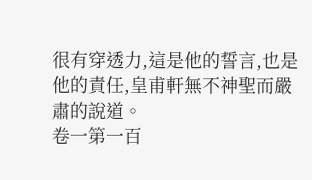很有穿透力,這是他的誓言,也是他的責任,皇甫軒無不神聖而嚴肅的說道。
卷一第一百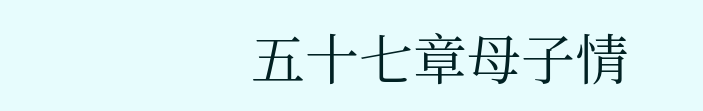五十七章母子情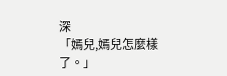深
「嫣兒,嫣兒怎麼樣了。」